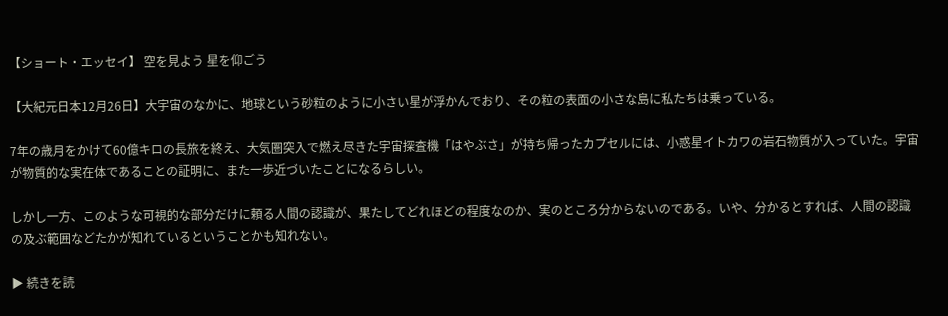【ショート・エッセイ】 空を見よう 星を仰ごう

【大紀元日本12月26日】大宇宙のなかに、地球という砂粒のように小さい星が浮かんでおり、その粒の表面の小さな島に私たちは乗っている。

7年の歳月をかけて60億キロの長旅を終え、大気圏突入で燃え尽きた宇宙探査機「はやぶさ」が持ち帰ったカプセルには、小惑星イトカワの岩石物質が入っていた。宇宙が物質的な実在体であることの証明に、また一歩近づいたことになるらしい。

しかし一方、このような可視的な部分だけに頼る人間の認識が、果たしてどれほどの程度なのか、実のところ分からないのである。いや、分かるとすれば、人間の認識の及ぶ範囲などたかが知れているということかも知れない。

▶ 続きを読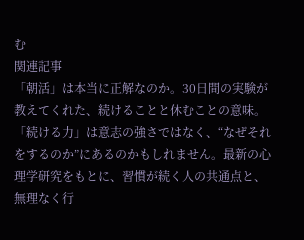む
関連記事
「朝活」は本当に正解なのか。30日間の実験が教えてくれた、続けることと休むことの意味。
「続ける力」は意志の強さではなく、“なぜそれをするのか”にあるのかもしれません。最新の心理学研究をもとに、習慣が続く人の共通点と、無理なく行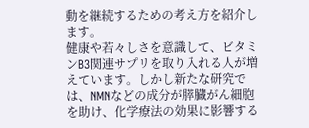動を継続するための考え方を紹介します。
健康や若々しさを意識して、ビタミンB3関連サプリを取り入れる人が増えています。しかし新たな研究では、NMNなどの成分が膵臓がん細胞を助け、化学療法の効果に影響する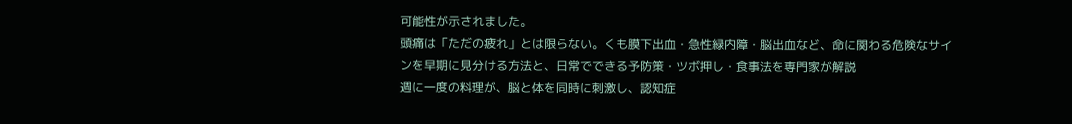可能性が示されました。
頭痛は「ただの疲れ」とは限らない。くも膜下出血・急性緑内障・脳出血など、命に関わる危険なサインを早期に見分ける方法と、日常でできる予防策・ツボ押し・食事法を専門家が解説
週に一度の料理が、脳と体を同時に刺激し、認知症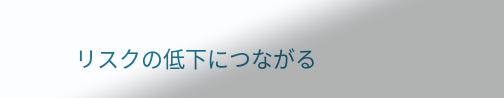リスクの低下につながる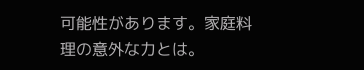可能性があります。家庭料理の意外な力とは。